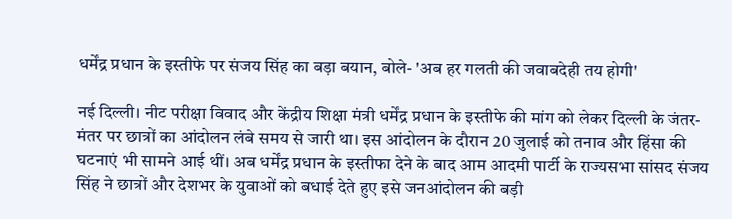धर्मेंद्र प्रधान के इस्तीफे पर संजय सिंह का बड़ा बयान, बोले- 'अब हर गलती की जवाबदेही तय होगी'

नई दिल्ली। नीट परीक्षा विवाद और केंद्रीय शिक्षा मंत्री धर्मेंद्र प्रधान के इस्तीफे की मांग को लेकर दिल्ली के जंतर-मंतर पर छात्रों का आंदोलन लंबे समय से जारी था। इस आंदोलन के दौरान 20 जुलाई को तनाव और हिंसा की घटनाएं भी सामने आई थीं। अब धर्मेंद्र प्रधान के इस्तीफा देने के बाद आम आदमी पार्टी के राज्यसभा सांसद संजय सिंह ने छात्रों और देशभर के युवाओं को बधाई देते हुए इसे जनआंदोलन की बड़ी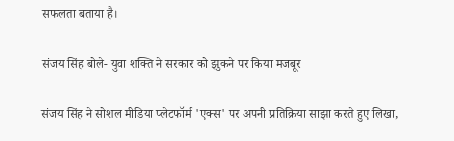सफलता बताया है।

संजय सिंह बोले- युवा शक्ति ने सरकार को झुकने पर किया मजबूर

संजय सिंह ने सोशल मीडिया प्लेटफॉर्म 'एक्स' पर अपनी प्रतिक्रिया साझा करते हुए लिखा,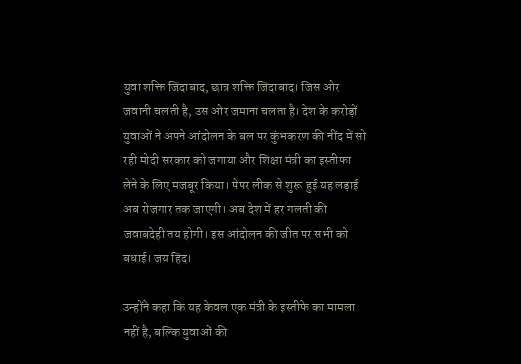युवा शक्ति जिंदाबाद, छात्र शक्ति जिंदाबाद। जिस ओर जवानी चलती है, उस ओर जमाना चलता है। देश के करोड़ों युवाओं ने अपने आंदोलन के बल पर कुंभकरण की नींद में सो रही मोदी सरकार को जगाया और शिक्षा मंत्री का इस्तीफा लेने के लिए मजबूर किया। पेपर लीक से शुरू हुई यह लड़ाई अब रोजगार तक जाएगी। अब देश में हर गलती की जवाबदेही तय होगी। इस आंदोलन की जीत पर सभी को बधाई। जय हिंद।

उन्होंने कहा कि यह केवल एक मंत्री के इस्तीफे का मामला नहीं है, बल्कि युवाओं की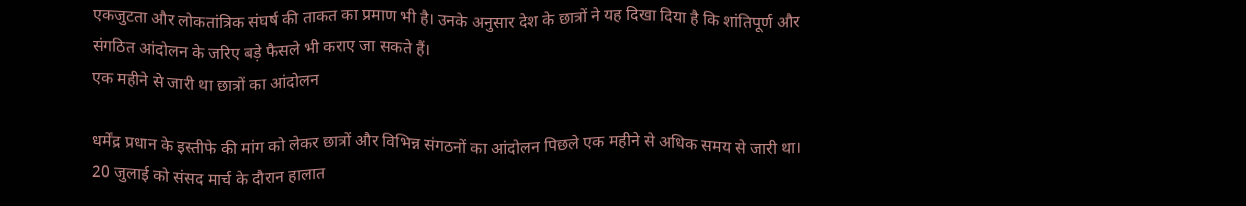एकजुटता और लोकतांत्रिक संघर्ष की ताकत का प्रमाण भी है। उनके अनुसार देश के छात्रों ने यह दिखा दिया है कि शांतिपूर्ण और संगठित आंदोलन के जरिए बड़े फैसले भी कराए जा सकते हैं।
एक महीने से जारी था छात्रों का आंदोलन

धर्मेंद्र प्रधान के इस्तीफे की मांग को लेकर छात्रों और विभिन्न संगठनों का आंदोलन पिछले एक महीने से अधिक समय से जारी था। 20 जुलाई को संसद मार्च के दौरान हालात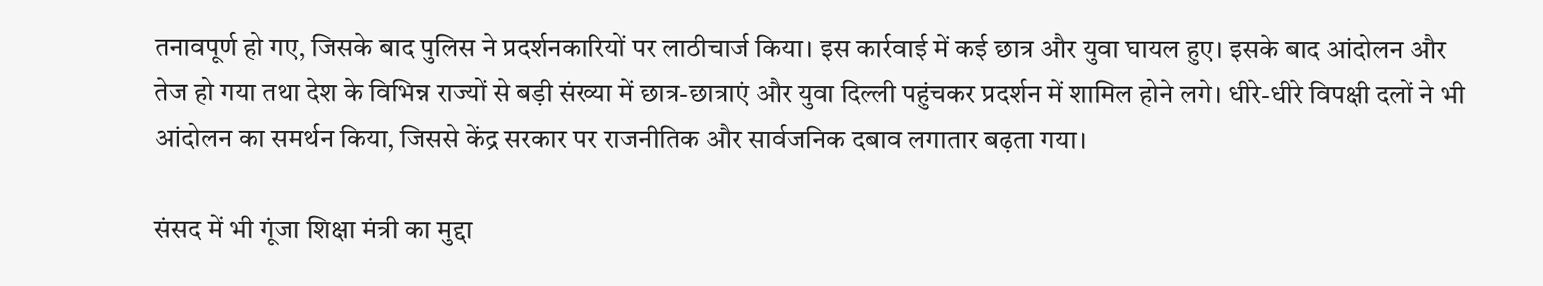तनावपूर्ण हो गए, जिसके बाद पुलिस ने प्रदर्शनकारियों पर लाठीचार्ज किया। इस कार्रवाई में कई छात्र और युवा घायल हुए। इसके बाद आंदोलन और तेज हो गया तथा देश के विभिन्न राज्यों से बड़ी संख्या में छात्र-छात्राएं और युवा दिल्ली पहुंचकर प्रदर्शन में शामिल होने लगे। धीरे-धीरे विपक्षी दलों ने भी आंदोलन का समर्थन किया, जिससे केंद्र सरकार पर राजनीतिक और सार्वजनिक दबाव लगातार बढ़ता गया।

संसद में भी गूंजा शिक्षा मंत्री का मुद्दा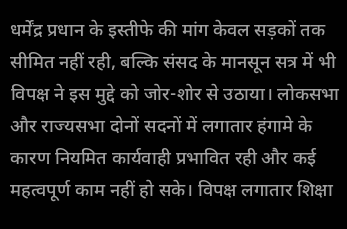धर्मेंद्र प्रधान के इस्तीफे की मांग केवल सड़कों तक सीमित नहीं रही, बल्कि संसद के मानसून सत्र में भी विपक्ष ने इस मुद्दे को जोर-शोर से उठाया। लोकसभा और राज्यसभा दोनों सदनों में लगातार हंगामे के कारण नियमित कार्यवाही प्रभावित रही और कई महत्वपूर्ण काम नहीं हो सके। विपक्ष लगातार शिक्षा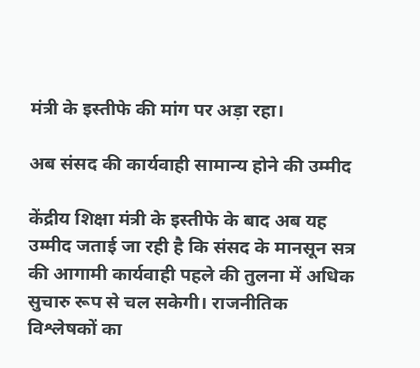मंत्री के इस्तीफे की मांग पर अड़ा रहा।

अब संसद की कार्यवाही सामान्य होने की उम्मीद

केंद्रीय शिक्षा मंत्री के इस्तीफे के बाद अब यह उम्मीद जताई जा रही है कि संसद के मानसून सत्र की आगामी कार्यवाही पहले की तुलना में अधिक सुचारु रूप से चल सकेगी। राजनीतिक विश्लेषकों का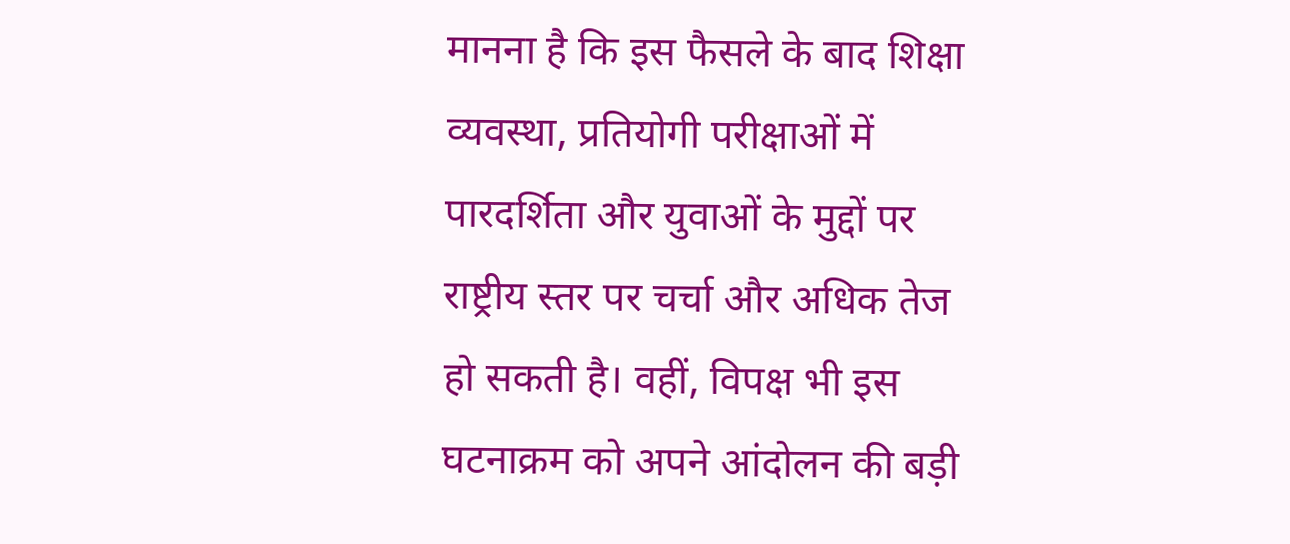मानना है कि इस फैसले के बाद शिक्षा व्यवस्था, प्रतियोगी परीक्षाओं में पारदर्शिता और युवाओं के मुद्दों पर राष्ट्रीय स्तर पर चर्चा और अधिक तेज हो सकती है। वहीं, विपक्ष भी इस घटनाक्रम को अपने आंदोलन की बड़ी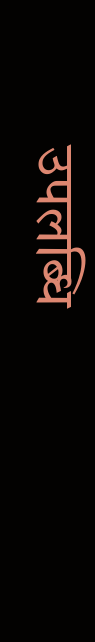उपलब्धि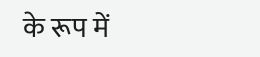के रूप में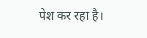पेश कर रहा है।